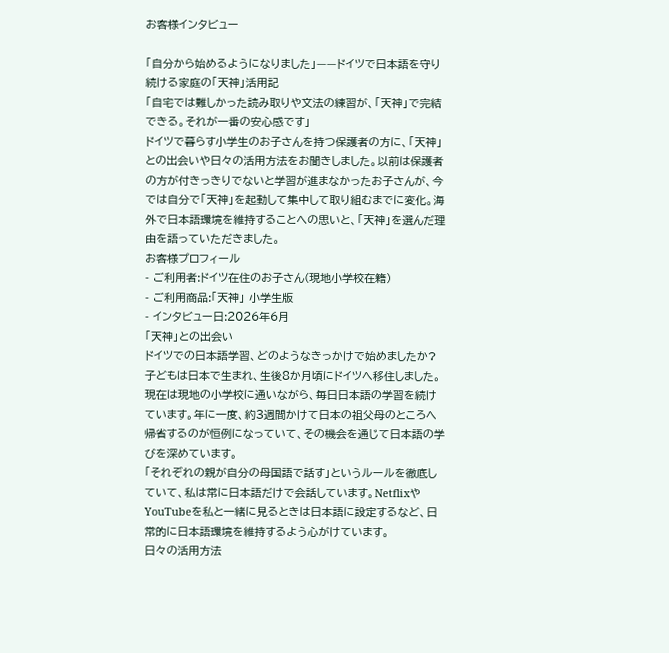お客様インタビュー

「自分から始めるようになりました」——ドイツで日本語を守り続ける家庭の「天神」活用記
「自宅では難しかった読み取りや文法の練習が、「天神」で完結できる。それが一番の安心感です」
ドイツで暮らす小学生のお子さんを持つ保護者の方に、「天神」との出会いや日々の活用方法をお聞きしました。以前は保護者の方が付きっきりでないと学習が進まなかったお子さんが、今では自分で「天神」を起動して集中して取り組むまでに変化。海外で日本語環境を維持することへの思いと、「天神」を選んだ理由を語っていただきました。
お客様プロフィール
- ご利用者:ドイツ在住のお子さん(現地小学校在籍)
- ご利用商品:「天神」 小学生版
- インタビュー日:2026年6月
「天神」との出会い
ドイツでの日本語学習、どのようなきっかけで始めましたか?
子どもは日本で生まれ、生後8か月頃にドイツへ移住しました。現在は現地の小学校に通いながら、毎日日本語の学習を続けています。年に一度、約3週間かけて日本の祖父母のところへ帰省するのが恒例になっていて、その機会を通じて日本語の学びを深めています。
「それぞれの親が自分の母国語で話す」というルールを徹底していて、私は常に日本語だけで会話しています。NetflixやYouTubeを私と一緒に見るときは日本語に設定するなど、日常的に日本語環境を維持するよう心がけています。
日々の活用方法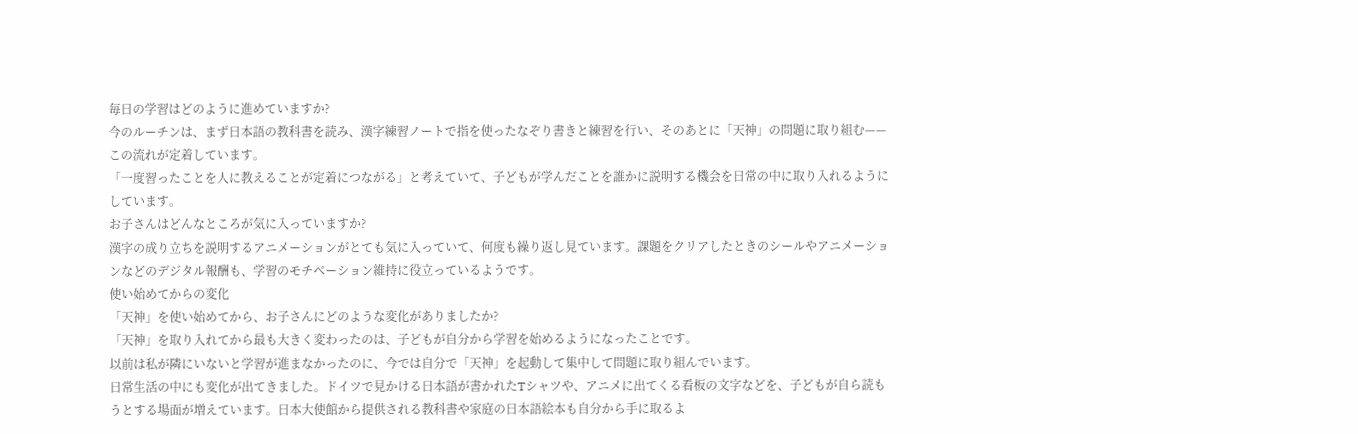毎日の学習はどのように進めていますか?
今のルーチンは、まず日本語の教科書を読み、漢字練習ノートで指を使ったなぞり書きと練習を行い、そのあとに「天神」の問題に取り組む——この流れが定着しています。
「一度習ったことを人に教えることが定着につながる」と考えていて、子どもが学んだことを誰かに説明する機会を日常の中に取り入れるようにしています。
お子さんはどんなところが気に入っていますか?
漢字の成り立ちを説明するアニメーションがとても気に入っていて、何度も繰り返し見ています。課題をクリアしたときのシールやアニメーションなどのデジタル報酬も、学習のモチベーション維持に役立っているようです。
使い始めてからの変化
「天神」を使い始めてから、お子さんにどのような変化がありましたか?
「天神」を取り入れてから最も大きく変わったのは、子どもが自分から学習を始めるようになったことです。
以前は私が隣にいないと学習が進まなかったのに、今では自分で「天神」を起動して集中して問題に取り組んでいます。
日常生活の中にも変化が出てきました。ドイツで見かける日本語が書かれたTシャツや、アニメに出てくる看板の文字などを、子どもが自ら読もうとする場面が増えています。日本大使館から提供される教科書や家庭の日本語絵本も自分から手に取るよ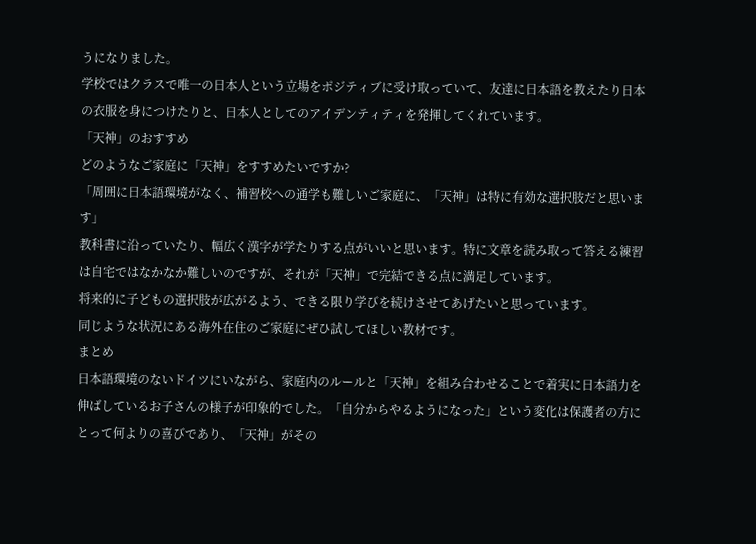うになりました。
学校ではクラスで唯一の日本人という立場をポジティブに受け取っていて、友達に日本語を教えたり日本の衣服を身につけたりと、日本人としてのアイデンティティを発揮してくれています。
「天神」のおすすめ
どのようなご家庭に「天神」をすすめたいですか?
「周囲に日本語環境がなく、補習校への通学も難しいご家庭に、「天神」は特に有効な選択肢だと思います」
教科書に沿っていたり、幅広く漢字が学たりする点がいいと思います。特に文章を読み取って答える練習は自宅ではなかなか難しいのですが、それが「天神」で完結できる点に満足しています。
将来的に子どもの選択肢が広がるよう、できる限り学びを続けさせてあげたいと思っています。
同じような状況にある海外在住のご家庭にぜひ試してほしい教材です。
まとめ
日本語環境のないドイツにいながら、家庭内のルールと「天神」を組み合わせることで着実に日本語力を伸ばしているお子さんの様子が印象的でした。「自分からやるようになった」という変化は保護者の方にとって何よりの喜びであり、「天神」がその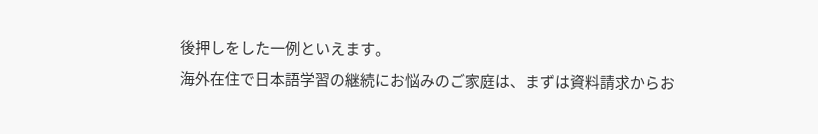後押しをした一例といえます。
海外在住で日本語学習の継続にお悩みのご家庭は、まずは資料請求からお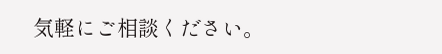気軽にご相談ください。